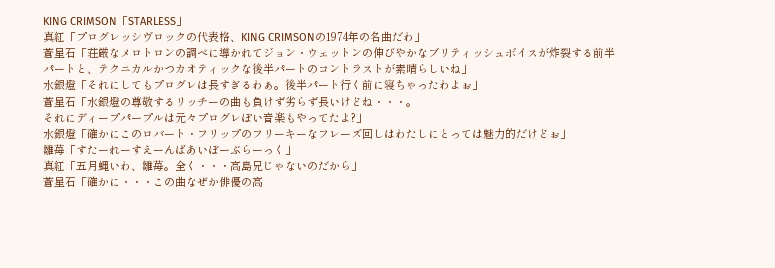KING CRIMSON「STARLESS」
真紅「プログレッシヴロックの代表格、KING CRIMSONの1974年の名曲だわ」
蒼星石「荘厳なメロトロンの調べに導かれてジョン・ウェットンの伸びやかなブリティッシュボイスが炸裂する前半パートと、テクニカルかつカオティックな後半パートのコントラストが素晴らしいね」
水銀燈「それにしてもプログレは長すぎるわぁ。後半パート行く前に寝ちゃったわよぉ」
蒼星石「水銀燈の尊敬するリッチーの曲も負けず劣らず長いけどね・・・。
それにディープパープルは元々プログレぽい音楽もやってたよ?」
水銀燈「確かにこのロバート・フリップのフリーキーなフレーズ回しはわたしにとっては魅力的だけどぉ」
雛苺「すたーれーすえーんばあいぼーぶらーっく」
真紅「五月蝿いわ、雛苺。全く・・・高島兄じゃないのだから」
蒼星石「確かに・・・この曲なぜか俳優の高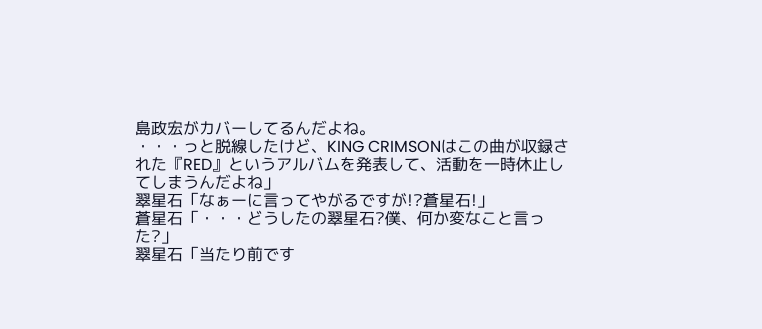島政宏がカバーしてるんだよね。
・・・っと脱線したけど、KING CRIMSONはこの曲が収録された『RED』というアルバムを発表して、活動を一時休止してしまうんだよね」
翠星石「なぁーに言ってやがるですが!?蒼星石!」
蒼星石「・・・どうしたの翠星石?僕、何か変なこと言った?」
翠星石「当たり前です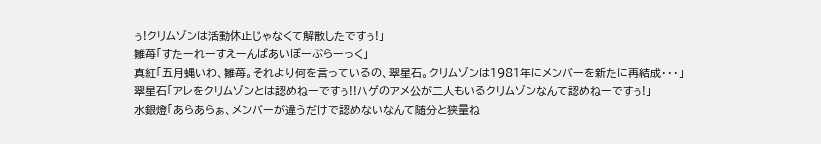ぅ!クリムゾンは活動休止じゃなくて解散したですぅ!」
雛苺「すたーれーすえーんばあいぼーぶらーっく」
真紅「五月蝿いわ、雛苺。それより何を言っているの、翠星石。クリムゾンは1981年にメンバーを新たに再結成・・・」
翠星石「アレをクリムゾンとは認めねーですぅ!!ハゲのアメ公が二人もいるクリムゾンなんて認めねーですぅ!」
水銀燈「あらあらぁ、メンバーが違うだけで認めないなんて随分と狭量ね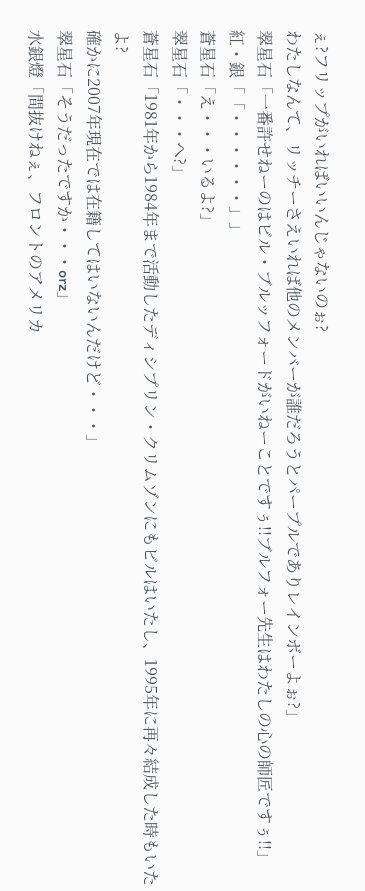ぇ?フリップがいればいいんじゃないのぉ?
わたしなんて、リッチーさえいれば他のメンバーが誰だろうとパープルでありレインボーよぉ?」
翠星石「一番許せねーのはビル・ブルッフォードがいねーことですぅ!!ブルフォー先生はわたしの心の師匠ですぅ!!」
紅・銀「「・・・・・・」」
蒼星石「え・・・いるよ?」
翠星石「・・・へ?」
蒼星石「1981年から1984年まで活動したディシプリン・クリムゾンにもビルはいたし、1995年に再々結成した時もいたよ?
確かに2007年現在では在籍してはいないんだけど・・・」
翠星石「そうだったですか・・・orz」
水銀燈「間抜けねぇ、フロントのアメリカ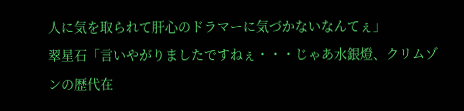人に気を取られて肝心のドラマーに気づかないなんてぇ」
翠星石「言いやがりましたですねぇ・・・じゃあ水銀燈、クリムゾンの歴代在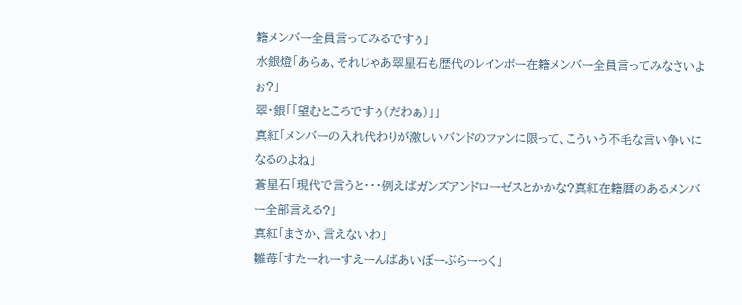籍メンバー全員言ってみるですぅ」
水銀燈「あらぁ、それじゃあ翠星石も歴代のレインボー在籍メンバー全員言ってみなさいよぉ?」
翠・銀「「望むところですぅ(だわぁ)」」
真紅「メンバーの入れ代わりが激しいバンドのファンに限って、こういう不毛な言い争いになるのよね」
蒼星石「現代で言うと・・・例えばガンズアンドローゼスとかかな?真紅在籍暦のあるメンバー全部言える?」
真紅「まさか、言えないわ」
雛苺「すたーれーすえーんばあいぼーぶらーっく」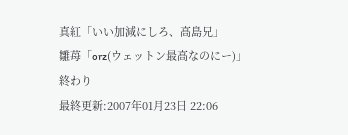真紅「いい加減にしろ、高島兄」
雛苺「orz(ウェットン最高なのにー)」
終わり
最終更新:2007年01月23日 22:06